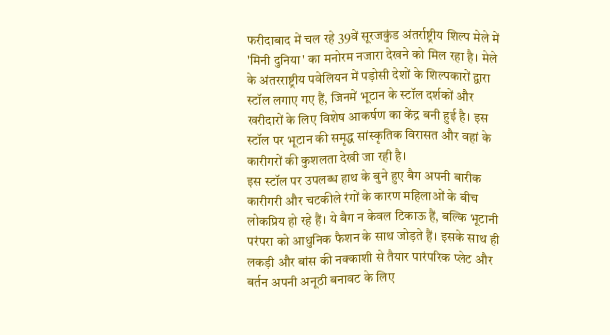फरीदाबाद में चल रहे 39वें सूरजकुंड अंतर्राष्ट्रीय शिल्प मेले में 'मिनी दुनिया' का मनोरम नजारा देखने को मिल रहा है। मेले के अंतरराष्ट्रीय पवेलियन में पड़ोसी देशों के शिल्पकारों द्वारा स्टॉल लगाए गए हैं, जिनमें भूटान के स्टॉल दर्शकों और खरीदारों के लिए विशेष आकर्षण का केंद्र बनी हुई है। इस स्टॉल पर भूटान की समृद्ध सांस्कृतिक विरासत और वहां के कारीगरों की कुशलता देखी जा रही है।
इस स्टॉल पर उपलब्ध हाथ के बुने हुए बैग अपनी बारीक कारीगरी और चटकीले रंगों के कारण महिलाओं के बीच लोकप्रिय हो रहे हैं। ये बैग न केवल टिकाऊ हैं, बल्कि भूटानी परंपरा को आधुनिक फैशन के साथ जोड़ते हैं। इसके साथ ही लकड़ी और बांस की नक्काशी से तैयार पारंपरिक प्लेट और बर्तन अपनी अनूठी बनावट के लिए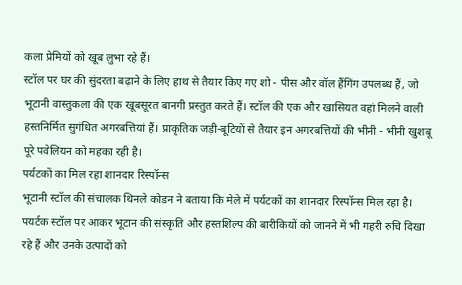कला प्रेमियों को खूब लुभा रहे हैं।
स्टॉल पर घर की सुंदरता बढ़ाने के लिए हाथ से तैयार किए गए शो - पीस और वॉल हैंगिंग उपलब्ध हैं, जो भूटानी वास्तुकला की एक खूबसूरत बानगी प्रस्तुत करते हैं। स्टॉल की एक और खासियत वहां मिलने वाली हस्तनिर्मित सुगंधित अगरबत्तियां हैं। प्राकृतिक जड़ी-बूटियों से तैयार इन अगरबत्तियों की भीनी - भीनी खुशबू पूरे पवेलियन को महका रही है।
पर्यटकों का मिल रहा शानदार रिस्पॉन्स
भूटानी स्टॉल की संचालक थिनले कोडन ने बताया कि मेले में पर्यटकों का शानदार रिस्पॉन्स मिल रहा है। पयर्टक स्टॉल पर आकर भूटान की संस्कृति और हस्तशिल्प की बारीकियों को जानने में भी गहरी रुचि दिखा रहे हैं और उनके उत्पादों को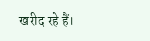खरीद रहे हैं।